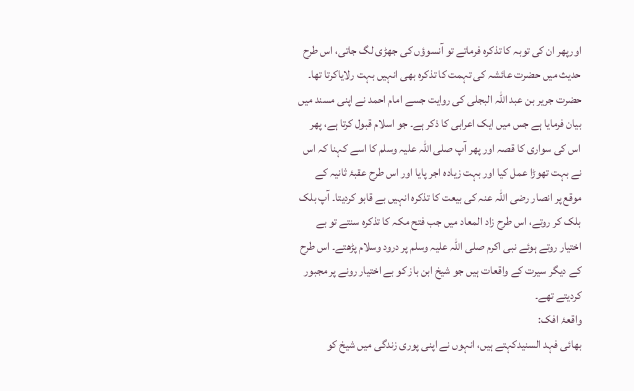اورپھر ان کی توبہ کا تذکرہ فرماتے تو آنسوؤں کی جھڑی لگ جاتی، اس طرح حدیث میں حضرت عائشہ کی تہمت کا تذکرہ بھی انہیں بہت رلایاکرتا تھا۔
حضرت جریر بن عبد اللہ البجلی کی روایت جسے امام احمد نے اپنی مسند میں بیان فرمایا ہے جس میں ایک اعرابی کا ذکر ہے۔ جو اسلام قبول کرتا ہے، پھر اس کی سواری کا قصہ اور پھر آپ صلی اللہ علیہ وسلم کا اسے کہنا کہ اس نے بہت تھوڑا عمل کیا اور بہت زیادہ اجر پایا اور اس طرح عقبۂ ثانیہ کے موقع پر انصار رضی اللہ عنہ کی بیعت کا تذکرہ انہیں بے قابو کردیتا۔ آپ بلک بلک کر روتے، اس طرح زاد المعاد میں جب فتح مکہ کا تذکرہ سنتے تو بے اختیار روتے ہوئے نبی اکرم صلی اللہ علیہ وسلم پر درود وسلام پڑھتے۔ اس طرح کے دیگر سیرت کے واقعات ہیں جو شیخ ابن باز کو بے اختیار رونے پر مجبور کردیتے تھے۔
واقعۂ افک:
بھائی فہد السنیدکہتے ہیں، انہوں نے اپنی پوری زندگی میں شیخ کو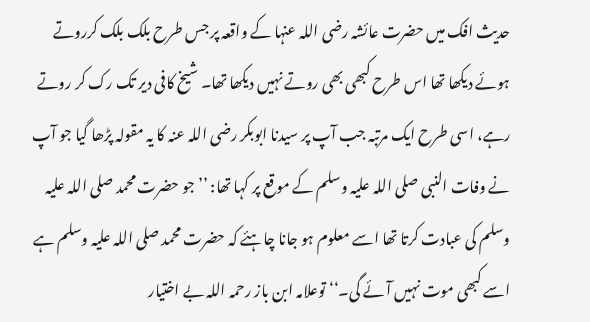حدیث افک میں حضرت عائشہ رضی اللہ عنہا کے واقعہ پر جس طرح بلک بلک کرروتے ہوئے دیکھا تھا اس طرح کبھی بھی روتے نہیں دیکھا تھا۔ شیخ کافی دیر تک رک کر روتے رہے، اسی طرح ایک مرتبہ جب آپ پر سیدنا ابوبکر رضی اللہ عنہ کا یہ مقولہ پڑھا گیا جو آپ نے وفات النبی صلی اللہ علیہ وسلم کے موقع پر کہا تھا: ’’جو حضرت محمد صلی اللہ علیہ وسلم کی عبادت کرتا تھا اسے معلوم ہو جانا چاہئے کہ حضرت محمد صلی اللہ علیہ وسلم ہے اسے کبھی موت نہیں آئے گی۔‘‘ توعلامہ ابن باز رحمہ اللہ بے اختیار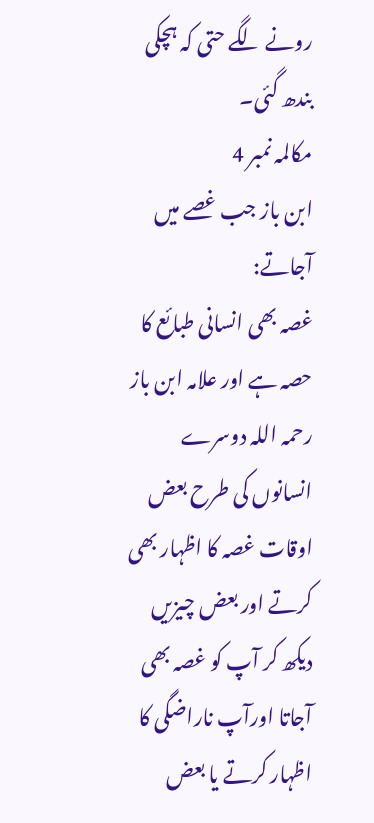رونے لگے حتی کہ ہچکی بندھ گئی۔
مکالمہ نمبر 4
ابن باز جب غصے میں آجاتے:
غصہ بھی انسانی طبائع کا حصہ ہے اور علامہ ابن باز رحمہ اللہ دوسرے انسانوں کی طرح بعض اوقات غصہ کا اظہار بھی کرتے اور بعض چیزیں دیکھ کر آپ کو غصہ بھی آجاتا اورآپ ناراضگی کا اظہار کرتے یا بعض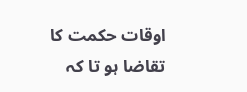اوقات حکمت کا تقاضا ہو تا کہ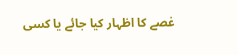غصے کا اظہار کیا جائے یا کسی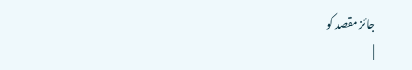جائز مقصد کو
|